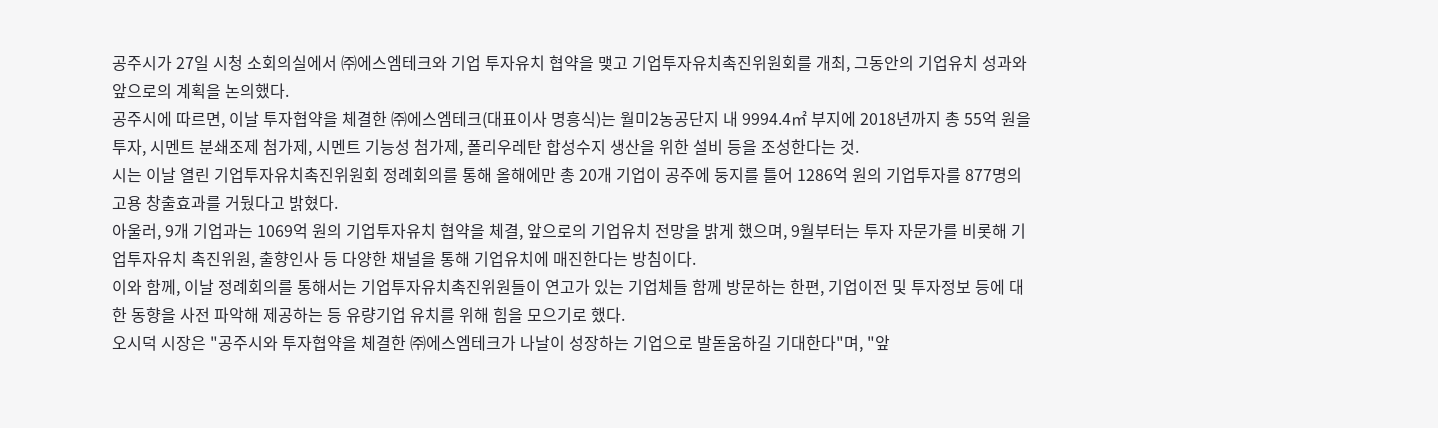공주시가 27일 시청 소회의실에서 ㈜에스엠테크와 기업 투자유치 협약을 맺고 기업투자유치촉진위원회를 개최, 그동안의 기업유치 성과와 앞으로의 계획을 논의했다.
공주시에 따르면, 이날 투자협약을 체결한 ㈜에스엠테크(대표이사 명흥식)는 월미2농공단지 내 9994.4㎡ 부지에 2018년까지 총 55억 원을 투자, 시멘트 분쇄조제 첨가제, 시멘트 기능성 첨가제, 폴리우레탄 합성수지 생산을 위한 설비 등을 조성한다는 것.
시는 이날 열린 기업투자유치촉진위원회 정례회의를 통해 올해에만 총 20개 기업이 공주에 둥지를 틀어 1286억 원의 기업투자를 877명의 고용 창출효과를 거뒀다고 밝혔다.
아울러, 9개 기업과는 1069억 원의 기업투자유치 협약을 체결, 앞으로의 기업유치 전망을 밝게 했으며, 9월부터는 투자 자문가를 비롯해 기업투자유치 촉진위원, 출향인사 등 다양한 채널을 통해 기업유치에 매진한다는 방침이다.
이와 함께, 이날 정례회의를 통해서는 기업투자유치촉진위원들이 연고가 있는 기업체들 함께 방문하는 한편, 기업이전 및 투자정보 등에 대한 동향을 사전 파악해 제공하는 등 유량기업 유치를 위해 힘을 모으기로 했다.
오시덕 시장은 "공주시와 투자협약을 체결한 ㈜에스엠테크가 나날이 성장하는 기업으로 발돋움하길 기대한다"며, "앞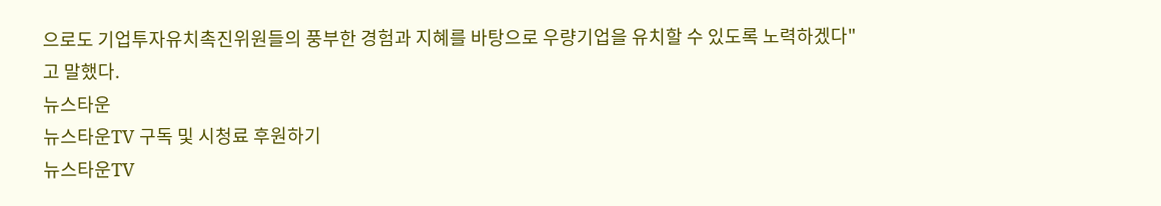으로도 기업투자유치촉진위원들의 풍부한 경험과 지혜를 바탕으로 우량기업을 유치할 수 있도록 노력하겠다"고 말했다.
뉴스타운
뉴스타운TV 구독 및 시청료 후원하기
뉴스타운TV